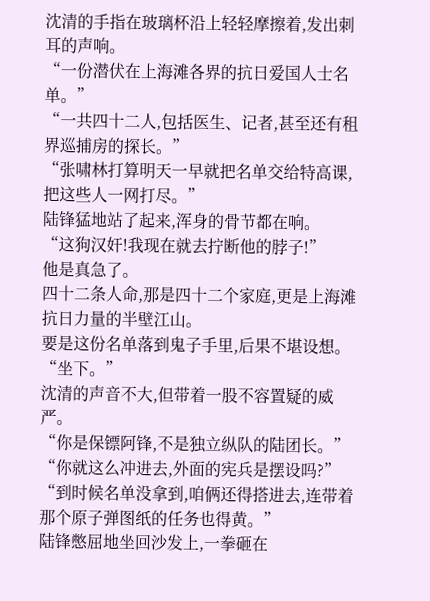沈清的手指在玻璃杯沿上轻轻摩擦着,发出刺耳的声响。
“一份潜伏在上海滩各界的抗日爱国人士名单。”
“一共四十二人,包括医生、记者,甚至还有租界巡捕房的探长。”
“张啸林打算明天一早就把名单交给特高课,把这些人一网打尽。”
陆锋猛地站了起来,浑身的骨节都在响。
“这狗汉奸!我现在就去拧断他的脖子!”
他是真急了。
四十二条人命,那是四十二个家庭,更是上海滩抗日力量的半壁江山。
要是这份名单落到鬼子手里,后果不堪设想。
“坐下。”
沈清的声音不大,但带着一股不容置疑的威严。
“你是保镖阿锋,不是独立纵队的陆团长。”
“你就这么冲进去,外面的宪兵是摆设吗?”
“到时候名单没拿到,咱俩还得搭进去,连带着那个原子弹图纸的任务也得黄。”
陆锋憋屈地坐回沙发上,一拳砸在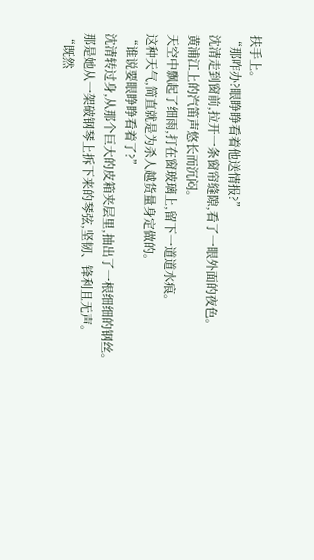扶手上。
“那咋办?眼睁睁看着他送情报?”
沈清走到窗前,拉开一条窗帘缝隙,看了一眼外面的夜色。
黄浦江上的汽笛声悠长而沉闷。
天空中飘起了细雨,打在窗玻璃上,留下一道道水痕。
这种天气,简直就是为杀人越货量身定做的。
“谁说要眼睁睁看着了?”
沈清转过身,从那个巨大的皮箱夹层里,抽出了一根细细的钢丝。
那是她从一架破钢琴上拆下来的琴弦,坚韧、锋利且无声。
“既然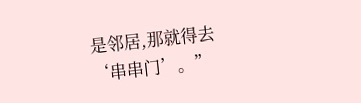是邻居,那就得去‘串串门’。”